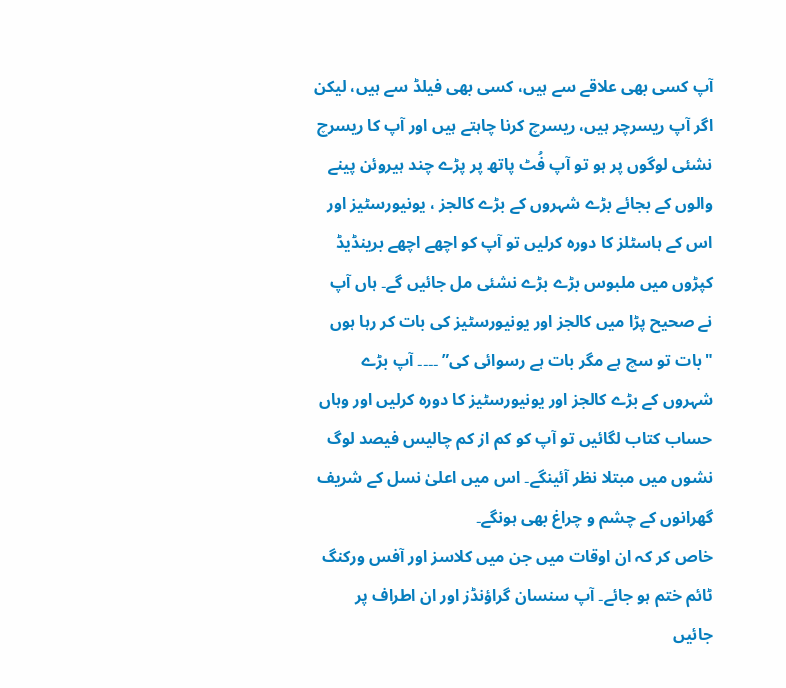آپ کسی بھی علاقے سے ہیں، کسی بھی فیلڈ سے ہیں، لیکن اگر آپ ریسرچر ہیں، ریسرچ کرنا چاہتے ہیں اور آپ کا ریسرچ نشئی لوگوں پر ہو تو آپ فُٹ پاتھ پر پڑے چند ہیروئن پینے والوں کے بجائے بڑے شہروں کے بڑے کالجز ، یونیورسٹیز اور اس کے ہاسٹلز کا دورہ کرلیں تو آپ کو اچھے اچھے برینڈیڈ کپڑوں میں ملبوس بڑے بڑے نشئی مل جائیں گے۔ ہاں آپ نے صحیح پڑا میں کالجز اور یونیورسٹیز کی بات کر رہا ہوں "بات تو سچ ہے مگر بات ہے رسوائی کی” ۔۔۔۔ آپ بڑے شہروں کے بڑے کالجز اور یونیورسٹیز کا دورہ کرلیں اور وہاں حساب کتاب لگائیں تو آپ کو کم از کم چالیس فیصد لوگ نشوں میں مبتلا نظر آئینگے۔ اس میں اعلیٰ نسل کے شریف گھرانوں کے چشم و چراغ بھی ہونگے۔
خاص کر کہ ان اوقات میں جن میں کلاسز اور آفس ورکنگ ٹائم ختم ہو جائے۔ آپ سنسان گراؤنڈز اور ان اطراف پر جائیں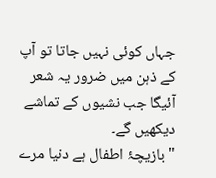جہاں کوئی نہیں جاتا تو آپ کے ذہن میں ضرور یہ شعر آئیگا جب نشیوں کے تماشے دیکھیں گے۔
"بازیچۂ اطفال ہے دنیا مرے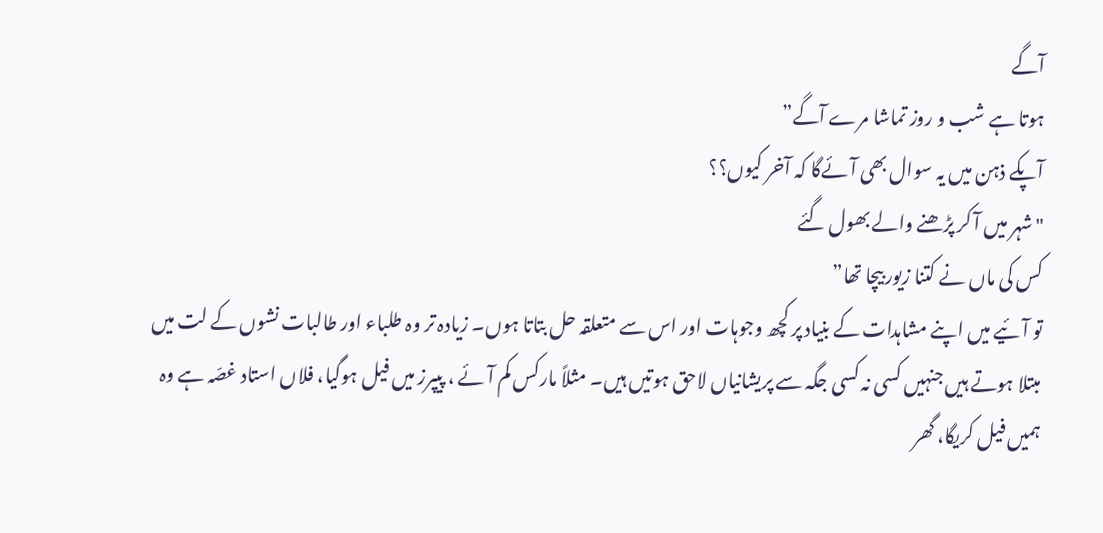آگے
ہوتا ہے شب و روز تماشا مرے آگے”
آپکے ذہن میں یہ سوال بھی آئےگا کہ آخر کیوں؟؟
"شہر میں آ کر پڑھنے والے بھول گئے
کس کی ماں نے کتنا زیور بیچا تھا”
تو آئیے میں اپنے مشاہدات کے بنیاد پر کچھ وجوہات اور اس سے متعلقہ حل بتاتا ہوں۔ زیادہ تر وہ طلباء اور طالبات نشوں کے لت میں مبتلا ہوتے ہیں جنہیں کسی نہ کسی جگہ سے پریشانیاں لاحق ہوتیں ہیں۔ مثلاً مارکس کم آئے ، پیپرز میں فیل ہوگیا، فلاں استاد غصّہ ہے وہ ہمیں فیل کریگا، گھر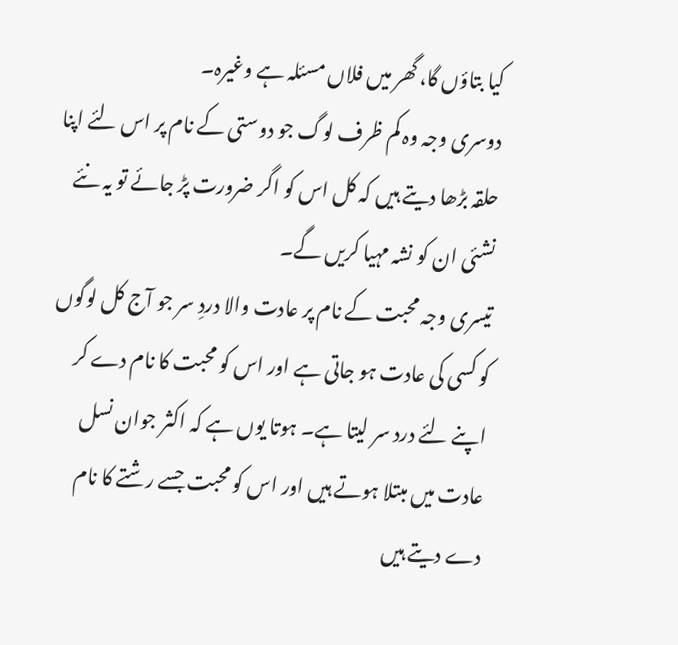کیا بتاؤں گا، گھر میں فلاں مسئلہ ہے وغیرہ۔
دوسری وجہ وہ کم ظرف لوگ جو دوستی کے نام پر اس لئے اپنا حلقہ بڑھا دیتے ہیں کہ کل اس کو اگر ضرورت پڑ جائے تو یہ نئے نشئی ان کو نشہ مہیا کریں گے۔
تیسری وجہ محبت کے نام پر عادت والا دردِ سر جو آج کل لوگوں کو کسی کی عادت ہو جاتی ہے اور اس کو محبت کا نام دے کر اپنے لئے درد سر لیتا ہے۔ ہوتا یوں ہے کہ اکثر جوان نسل عادت میں مبتلا ہوتے ہیں اور اس کو محبت جسے رشتے کا نام دے دیتے ہیں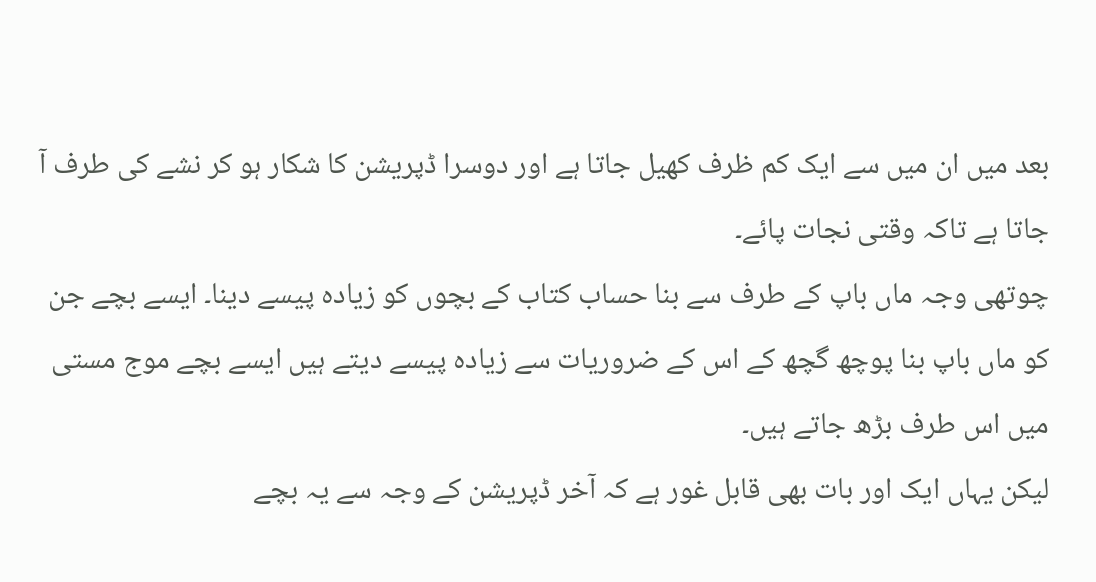بعد میں ان میں سے ایک کم ظرف کھیل جاتا ہے اور دوسرا ڈپریشن کا شکار ہو کر نشے کی طرف آ جاتا ہے تاکہ وقتی نجات پائے۔
چوتھی وجہ ماں باپ کے طرف سے بنا حساب کتاب کے بچوں کو زیادہ پیسے دینا۔ ایسے بچے جن کو ماں باپ بنا پوچھ گچھ کے اس کے ضروریات سے زیادہ پیسے دیتے ہیں ایسے بچے موج مستی میں اس طرف بڑھ جاتے ہیں۔
لیکن یہاں ایک اور بات بھی قابل غور ہے کہ آخر ڈپریشن کے وجہ سے یہ بچے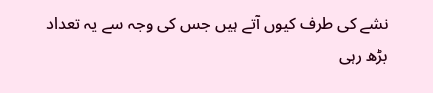نشے کی طرف کیوں آتے ہیں جس کی وجہ سے یہ تعداد بڑھ رہی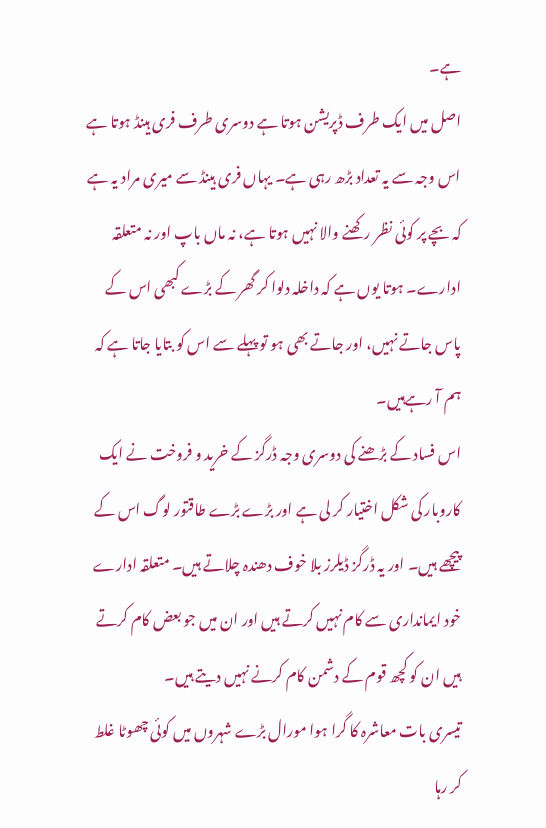ہے۔
اصل میں ایک طرف ڈپریشن ہوتا ہے دوسری طرف فری ہینڈ ہوتا ہے اس وجہ سے یہ تعداد بڑھ رہی ہے۔ یہاں فری ہینڈ سے میری مراد یہ ہے کہ بچے پر کوئی نظر رکھنے والا نہیں ہوتا ہے، نہ ماں باپ اور نہ متعلقہ ادارے۔ ہوتا یوں ہے کہ داخلہ دلوا کر گھر کے بڑے کبھی اس کے پاس جاتے نہیں، اور جاتے بھی ہو تو پہلے سے اس کو بتایا جاتا ہے کہ ہم آ رہےہیں۔
اس فساد کے بڑھنے کی دوسری وجہ ڈرگز کے خرید و فروخت نے ایک کاروبار کی شکل اختیار کر لی ہے اور بڑے بڑے طاقتور لوگ اس کے پیچھے ہیں۔ اور یہ ڈرگز ڈیلرز بلا خوف دھندہ چلاتے ہیں۔ متعلقہ ادارے خود ایمانداری سے کام نہیں کرتے ہیں اور ان میں جو بعض کام کرتے ہیں ان کو کچھ قوم کے دشمن کام کرنے نہیں دیتے ہیں۔
تیسری بات معاشرہ کا گرا ہوا مورال بڑے شہروں میں کوئی چھوٹا غلط کر رہا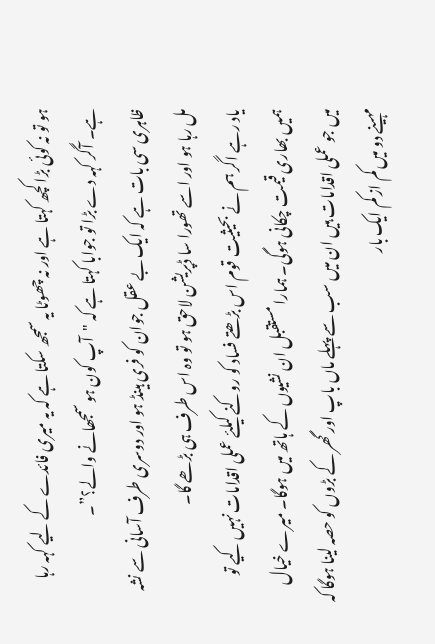ہو تو نہ کوئی بڑا کچھ کہتا ہے اور نہ چھوٹا یہ سمجھ سکتا ہے کہ یہ میری فائدے کے لیے کہہ رہا ہے۔ آگر کہہ دے بڑا تو جوابا کہتا ہے کہ "آپ کون ہو سمجھانے والے؟”۔
ظاہری سی بات ہے کہ ایک بے عقل جوان کو فری ہینڈ ہو اور دوسری طرف آسانی سے نشہ مل رہا ہو اور اسے تھورا سا ڈپریشن لاحق ہو تو وہ اس طرف ہی بڑھے گا۔
یاد رہے اگر ہم نے بحیثیت قوم اس بڑھتے فساد کو روکنے کیلئے عملی اقدامات نہیں کیے تو ہمیں بھاری قیمت چکانی ہوگی۔ ہمارا مستقبل ان نشیوں کے ہاتھ میں ہوگا۔ میرے خیال میں جو عملی اقدامات ہیں ان میں سب سے پہلے ماں باپ اور گھر کے بڑوں کو حصہ لینا ہوگا کہ مہینے دو میں کم از کم ایک بار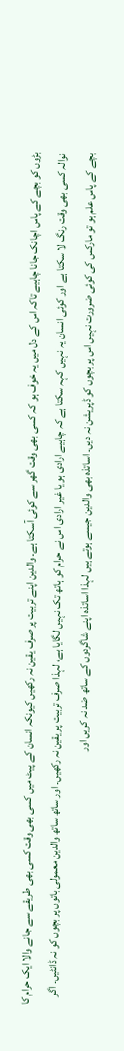بڑوں کو بچے کے پاس اچانک جانا چاہیے تاکہ اس کے دل میں یہ خوف ہو کہ کسی بھی وقت گھر سے کوئی آسکتا ہے۔ والدین اپنے تربیت پر صرف یقین نہ رکھیں کیونکہ انسان کے پیٹ میں کسی بھی وقت کسی بھی طریقے سے جانے والا ایک حرام کا نوالہ کسی بھی وقت رنگ لا سکتا ہے اور کوئی انسان یہ نہیں کہہ سکتا ہے کہ چاہیے ارادی ہو یا غیر ارادی اس نے حرام کو ہاتھ تک نہیں لگایا ہے، لہذا صرف تربیت پر یقین نہ رکھیں۔ اور ساتھ ساتھ والدین معمولی باتوں پر بچوں کو نہ ڈانٹیں۔ اگر بچے کے پاس علم ہو تو مارکس کی کوئی ضرورت نہیں اس پر بچوں کو ڈپریشن نہ دیں۔ اساتذہ بھی والدین جیسے ہوتے ہیں لہذا اساتذہ اپنے شاگردوں کے ساتھ ضد نہ کریں اور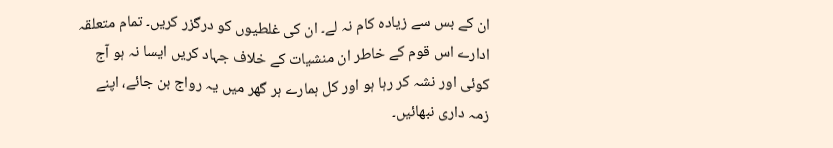ان کے بس سے زیادہ کام نہ لے۔ ان کی غلطیوں کو درگزر کریں۔ تمام متعلقہ ادارے اس قوم کے خاطر ان منشیات کے خلاف جہاد کریں ایسا نہ ہو آج کوئی اور نشہ کر رہا ہو اور کل ہمارے ہر گھر میں یہ رواج بن جائے، اپنے زمہ داری نبھائیں۔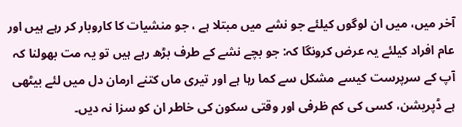آخر میں، میں ان لوگوں کیلئے جو نشے میں مبتلا ہے ، جو منشیات کا کاروبار کر رہے ہیں اور عام افراد کیلئے یہ عرض کرونگا کہ: جو بچے نشے کے طرف بڑھ رہے ہیں تو یہ مت بھولنا کہ آپ کے سرپرست کیسے مشکل سے کما رہا ہے اور تیری ماں کتنے ارمان دل میں لئے بیٹھی ہے ڈپریشن، کسی کی کم ظرفی اور وقتی سکون کی خاطر ان کو سزا نہ دیں۔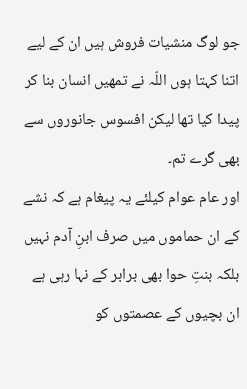جو لوگ منشیات فروش ہیں ان کے لیے اتنا کہتا ہوں اللّہ نے تمھیں انسان بنا کر پیدا کیا تھا لیکن افسوس جانوروں سے بھی گرے تم۔
اور عام عوام کیلئے یہ پیغام ہے کہ نشے کے ان حماموں میں صرف ابنِ آدم نہیں بلکہ بنتِ حوا بھی برابر کے نہا رہی ہے ان بچیوں کے عصمتوں کو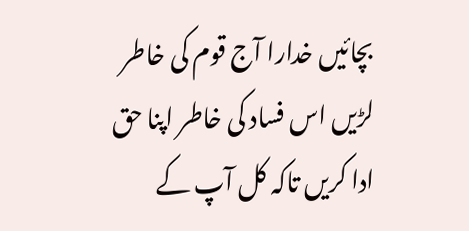بچائیں خدارا آج قوم کی خاطر لڑیں اس فساد کی خاطر اپنا حق ادا کریں تاکہ کل آپ کے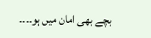بچے بھی امان میں ہو۔۔۔۔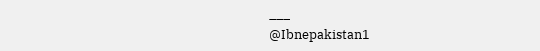___
@Ibnepakistan1